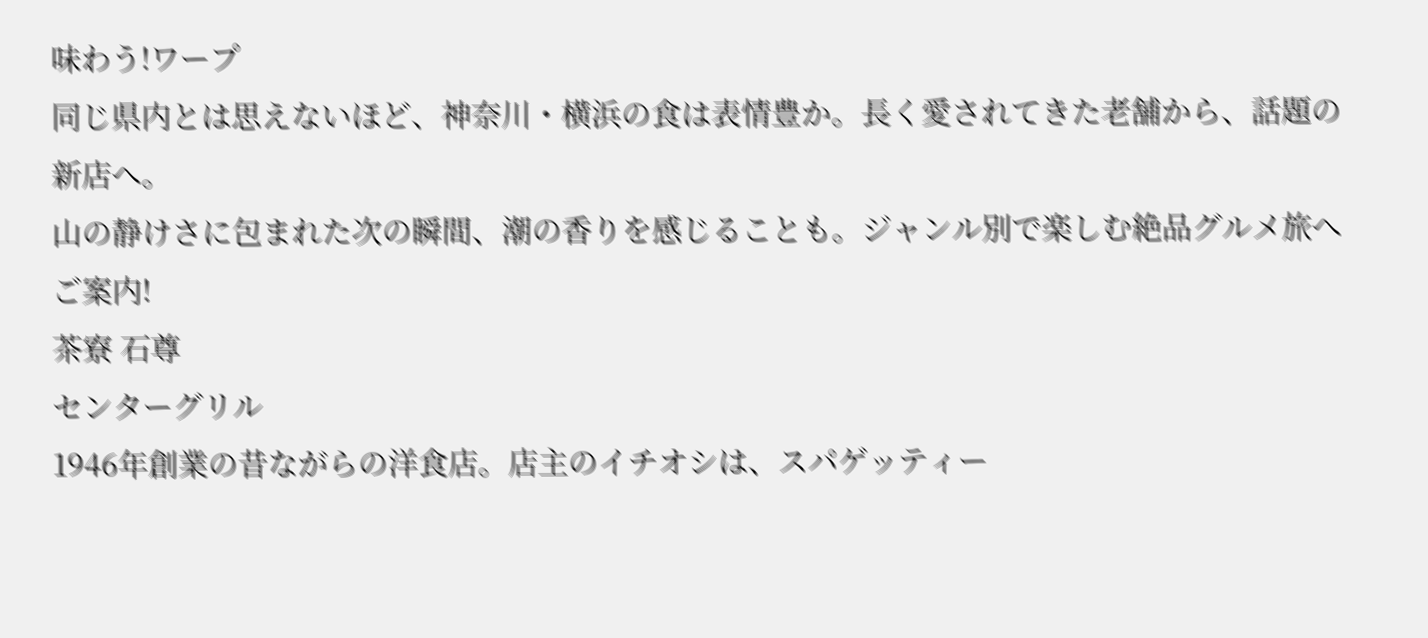味わう!ワープ
同じ県内とは思えないほど、神奈川・横浜の食は表情豊か。長く愛されてきた老舗から、話題の新店へ。
山の静けさに包まれた次の瞬間、潮の香りを感じることも。ジャンル別で楽しむ絶品グルメ旅へご案内!
茶寮 石尊
センターグリル
1946年創業の昔ながらの洋食店。店主のイチオシは、スパゲッティー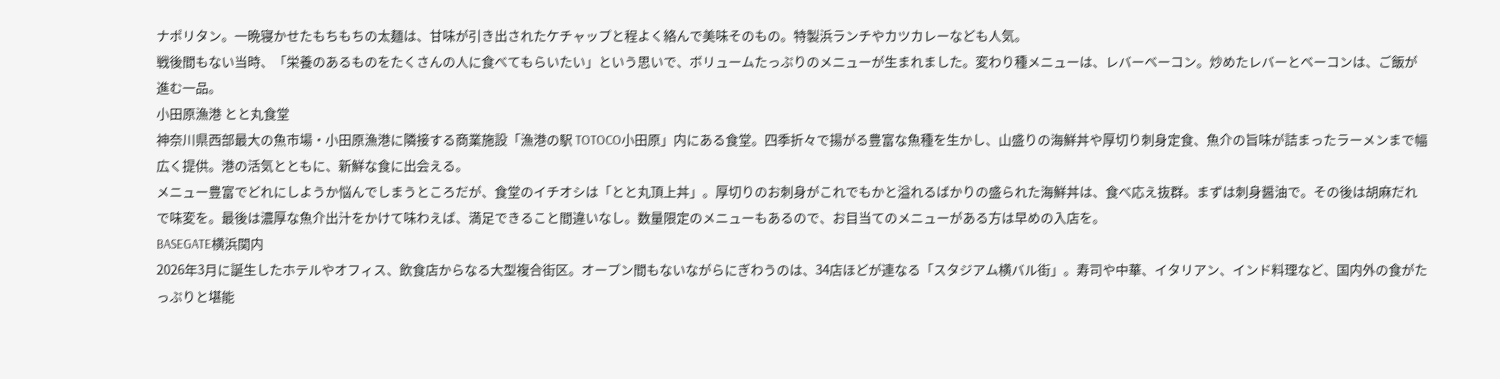ナポリタン。一晩寝かせたもちもちの太麺は、甘味が引き出されたケチャップと程よく絡んで美味そのもの。特製浜ランチやカツカレーなども人気。
戦後間もない当時、「栄養のあるものをたくさんの人に食べてもらいたい」という思いで、ボリュームたっぷりのメニューが生まれました。変わり種メニューは、レバーベーコン。炒めたレバーとベーコンは、ご飯が進む一品。
小田原漁港 とと丸食堂
神奈川県西部最大の魚市場・小田原漁港に隣接する商業施設「漁港の駅 TOTOCO小田原」内にある食堂。四季折々で揚がる豊富な魚種を生かし、山盛りの海鮮丼や厚切り刺身定食、魚介の旨味が詰まったラーメンまで幅広く提供。港の活気とともに、新鮮な食に出会える。
メニュー豊富でどれにしようか悩んでしまうところだが、食堂のイチオシは「とと丸頂上丼」。厚切りのお刺身がこれでもかと溢れるばかりの盛られた海鮮丼は、食べ応え抜群。まずは刺身醤油で。その後は胡麻だれで味変を。最後は濃厚な魚介出汁をかけて味わえば、満足できること間違いなし。数量限定のメニューもあるので、お目当てのメニューがある方は早めの入店を。
BASEGATE横浜関内
2026年3月に誕生したホテルやオフィス、飲食店からなる大型複合街区。オープン間もないながらにぎわうのは、34店ほどが連なる「スタジアム横バル街」。寿司や中華、イタリアン、インド料理など、国内外の食がたっぷりと堪能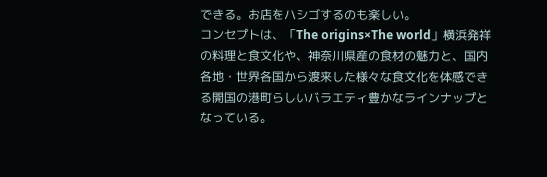できる。お店をハシゴするのも楽しい。
コンセプトは、「The origins×The world」横浜発祥の料理と食文化や、神奈川県産の食材の魅力と、国内各地・世界各国から渡来した様々な食文化を体感できる開国の港町らしいバラエティ豊かなラインナップとなっている。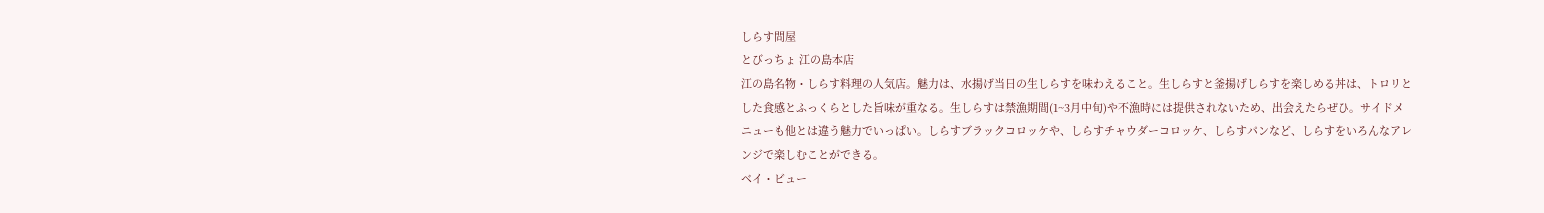しらす問屋
とびっちょ 江の島本店
江の島名物・しらす料理の人気店。魅力は、水揚げ当日の生しらすを味わえること。生しらすと釜揚げしらすを楽しめる丼は、トロリとした食感とふっくらとした旨味が重なる。生しらすは禁漁期間(1~3月中旬)や不漁時には提供されないため、出会えたらぜひ。サイドメニューも他とは違う魅力でいっぱい。しらすブラックコロッケや、しらすチャウダーコロッケ、しらすパンなど、しらすをいろんなアレンジで楽しむことができる。
ベイ・ビュー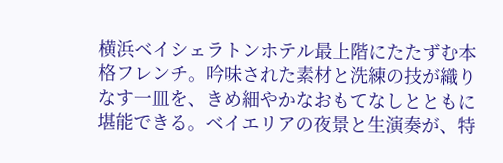横浜ベイシェラトンホテル最上階にたたずむ本格フレンチ。吟味された素材と洗練の技が織りなす一皿を、きめ細やかなおもてなしとともに堪能できる。ベイエリアの夜景と生演奏が、特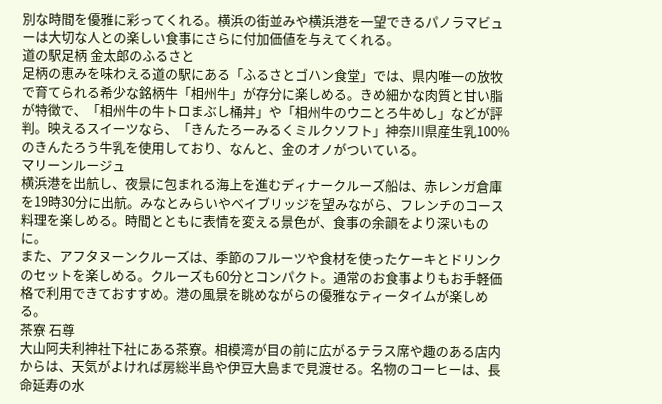別な時間を優雅に彩ってくれる。横浜の街並みや横浜港を一望できるパノラマビューは大切な人との楽しい食事にさらに付加価値を与えてくれる。
道の駅足柄 金太郎のふるさと
足柄の恵みを味わえる道の駅にある「ふるさとゴハン食堂」では、県内唯一の放牧で育てられる希少な銘柄牛「相州牛」が存分に楽しめる。きめ細かな肉質と甘い脂が特徴で、「相州牛の牛トロまぶし桶丼」や「相州牛のウニとろ牛めし」などが評判。映えるスイーツなら、「きんたろーみるくミルクソフト」神奈川県産生乳100%のきんたろう牛乳を使用しており、なんと、金のオノがついている。
マリーンルージュ
横浜港を出航し、夜景に包まれる海上を進むディナークルーズ船は、赤レンガ倉庫を19時30分に出航。みなとみらいやベイブリッジを望みながら、フレンチのコース料理を楽しめる。時間とともに表情を変える景色が、食事の余韻をより深いものに。
また、アフタヌーンクルーズは、季節のフルーツや食材を使ったケーキとドリンクのセットを楽しめる。クルーズも60分とコンパクト。通常のお食事よりもお手軽価格で利用できておすすめ。港の風景を眺めながらの優雅なティータイムが楽しめる。
茶寮 石尊
大山阿夫利神社下社にある茶寮。相模湾が目の前に広がるテラス席や趣のある店内からは、天気がよければ房総半島や伊豆大島まで見渡せる。名物のコーヒーは、長命延寿の水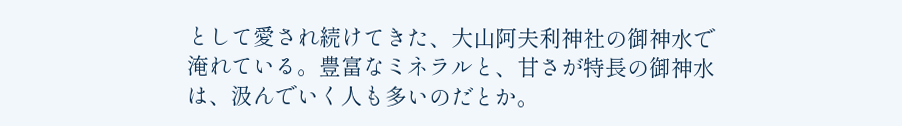として愛され続けてきた、大山阿夫利神社の御神水で淹れている。豊富なミネラルと、甘さが特長の御神水は、汲んでいく人も多いのだとか。